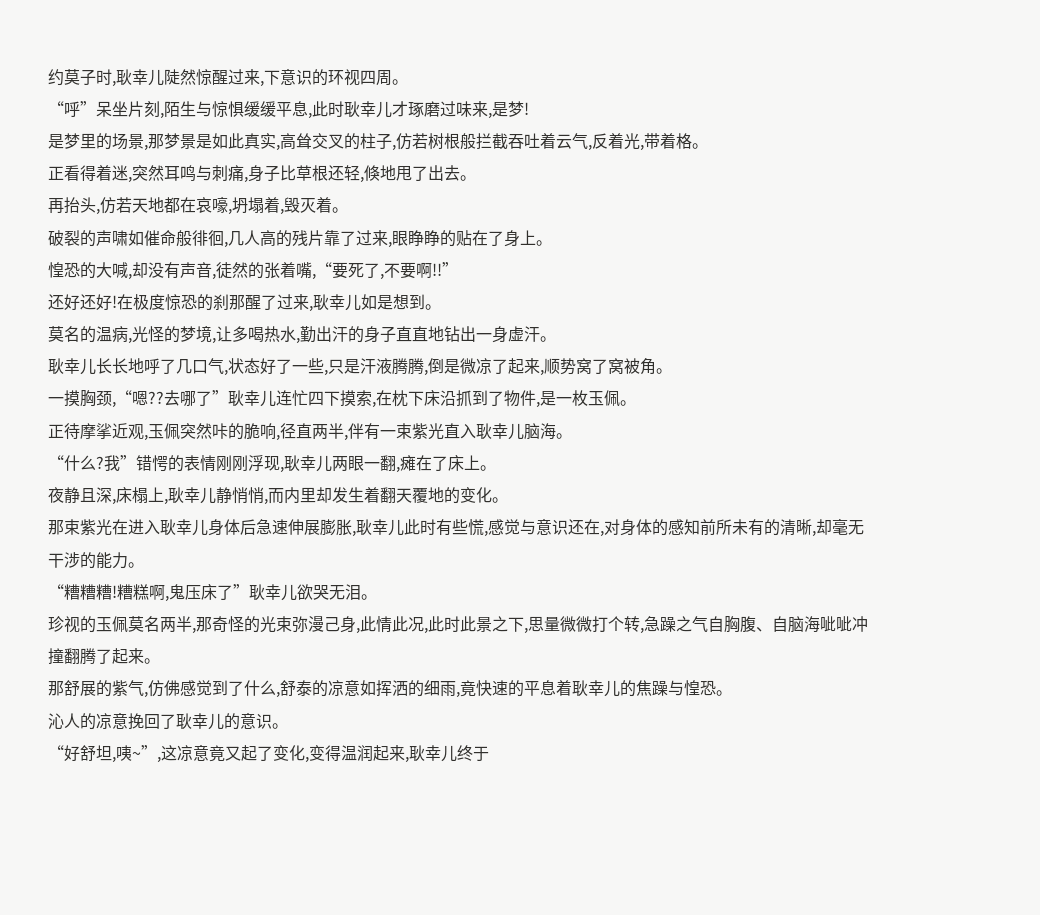约莫子时,耿幸儿陡然惊醒过来,下意识的环视四周。
“呼”呆坐片刻,陌生与惊惧缓缓平息,此时耿幸儿才琢磨过味来,是梦!
是梦里的场景,那梦景是如此真实,高耸交叉的柱子,仿若树根般拦截吞吐着云气,反着光,带着格。
正看得着迷,突然耳鸣与刺痛,身子比草根还轻,倏地甩了出去。
再抬头,仿若天地都在哀嚎,坍塌着,毁灭着。
破裂的声啸如催命般徘徊,几人高的残片靠了过来,眼睁睁的贴在了身上。
惶恐的大喊,却没有声音,徒然的张着嘴,“要死了,不要啊!!”
还好还好!在极度惊恐的刹那醒了过来,耿幸儿如是想到。
莫名的温病,光怪的梦境,让多喝热水,勤出汗的身子直直地钻出一身虚汗。
耿幸儿长长地呼了几口气,状态好了一些,只是汗液腾腾,倒是微凉了起来,顺势窝了窝被角。
一摸胸颈,“嗯??去哪了”耿幸儿连忙四下摸索,在枕下床沿抓到了物件,是一枚玉佩。
正待摩挲近观,玉佩突然咔的脆响,径直两半,伴有一束紫光直入耿幸儿脑海。
“什么?我”错愕的表情刚刚浮现,耿幸儿两眼一翻,瘫在了床上。
夜静且深,床榻上,耿幸儿静悄悄,而内里却发生着翻天覆地的变化。
那束紫光在进入耿幸儿身体后急速伸展膨胀,耿幸儿此时有些慌,感觉与意识还在,对身体的感知前所未有的清晰,却毫无干涉的能力。
“糟糟糟!糟糕啊,鬼压床了”耿幸儿欲哭无泪。
珍视的玉佩莫名两半,那奇怪的光束弥漫己身,此情此况,此时此景之下,思量微微打个转,急躁之气自胸腹、自脑海呲呲冲撞翻腾了起来。
那舒展的紫气,仿佛感觉到了什么,舒泰的凉意如挥洒的细雨,竟快速的平息着耿幸儿的焦躁与惶恐。
沁人的凉意挽回了耿幸儿的意识。
“好舒坦,咦~”,这凉意竟又起了变化,变得温润起来,耿幸儿终于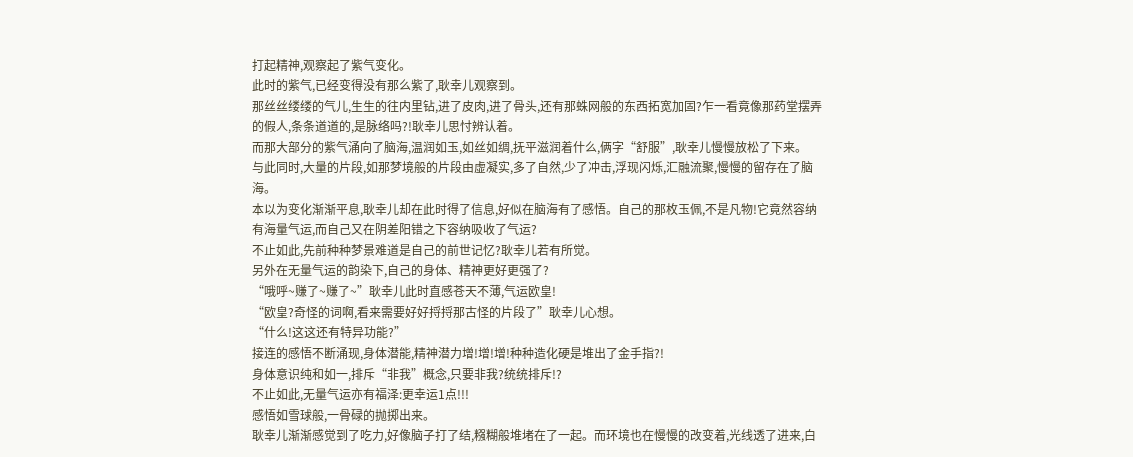打起精神,观察起了紫气变化。
此时的紫气,已经变得没有那么紫了,耿幸儿观察到。
那丝丝缕缕的气儿,生生的往内里钻,进了皮肉,进了骨头,还有那蛛网般的东西拓宽加固?乍一看竟像那药堂摆弄的假人,条条道道的,是脉络吗?!耿幸儿思忖辨认着。
而那大部分的紫气涌向了脑海,温润如玉,如丝如绸,抚平滋润着什么,俩字“舒服”,耿幸儿慢慢放松了下来。
与此同时,大量的片段,如那梦境般的片段由虚凝实,多了自然,少了冲击,浮现闪烁,汇融流聚,慢慢的留存在了脑海。
本以为变化渐渐平息,耿幸儿却在此时得了信息,好似在脑海有了感悟。自己的那枚玉佩,不是凡物!它竟然容纳有海量气运,而自己又在阴差阳错之下容纳吸收了气运?
不止如此,先前种种梦景难道是自己的前世记忆?耿幸儿若有所觉。
另外在无量气运的韵染下,自己的身体、精神更好更强了?
“哦呼~赚了~赚了~”耿幸儿此时直感苍天不薄,气运欧皇!
“欧皇?奇怪的词啊,看来需要好好捋捋那古怪的片段了”耿幸儿心想。
“什么!这这还有特异功能?”
接连的感悟不断涌现,身体潜能,精神潜力增!增!增!种种造化硬是堆出了金手指?!
身体意识纯和如一,排斥“非我”概念,只要非我?统统排斥!?
不止如此,无量气运亦有福泽:更幸运1点!!!
感悟如雪球般,一骨碌的抛掷出来。
耿幸儿渐渐感觉到了吃力,好像脑子打了结,糨糊般堆堵在了一起。而环境也在慢慢的改变着,光线透了进来,白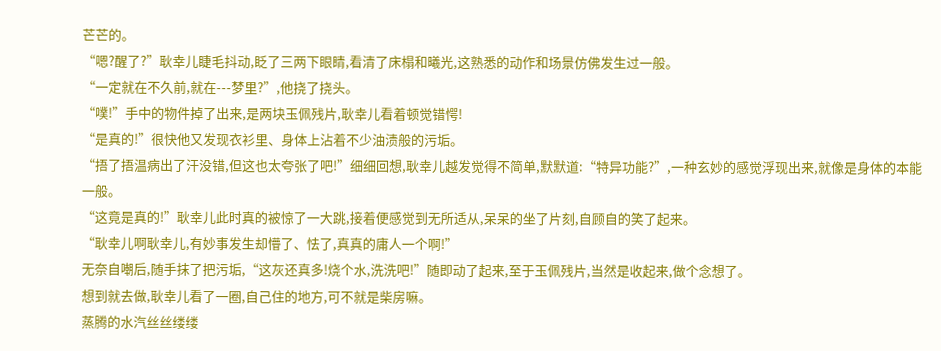芒芒的。
“嗯?醒了?”耿幸儿睫毛抖动,眨了三两下眼睛,看清了床榻和曦光,这熟悉的动作和场景仿佛发生过一般。
“一定就在不久前,就在---梦里?”,他挠了挠头。
“噗!”手中的物件掉了出来,是两块玉佩残片,耿幸儿看着顿觉错愕!
“是真的!”很快他又发现衣衫里、身体上沾着不少油渍般的污垢。
“捂了捂温病出了汗没错,但这也太夸张了吧!”细细回想,耿幸儿越发觉得不简单,默默道:“特异功能?”,一种玄妙的感觉浮现出来,就像是身体的本能一般。
“这竟是真的!”耿幸儿此时真的被惊了一大跳,接着便感觉到无所适从,呆呆的坐了片刻,自顾自的笑了起来。
“耿幸儿啊耿幸儿,有妙事发生却懵了、怯了,真真的庸人一个啊!”
无奈自嘲后,随手抹了把污垢,“这灰还真多!烧个水,洗洗吧!”随即动了起来,至于玉佩残片,当然是收起来,做个念想了。
想到就去做,耿幸儿看了一圈,自己住的地方,可不就是柴房嘛。
蒸腾的水汽丝丝缕缕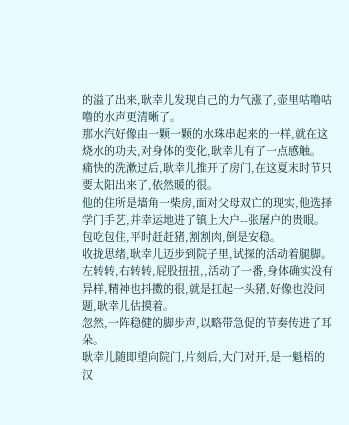的溢了出来,耿幸儿发现自己的力气涨了,壶里咕噜咕噜的水声更清晰了。
那水汽好像由一颗一颗的水珠串起来的一样,就在这烧水的功夫,对身体的变化,耿幸儿有了一点感触。
痛快的洗漱过后,耿幸儿推开了房门,在这夏末时节只要太阳出来了,依然暖的很。
他的住所是墙角一柴房,面对父母双亡的现实,他选择学门手艺,并幸运地进了镇上大户--张屠户的贵眼。
包吃包住,平时赶赶猪,割割肉,倒是安稳。
收拢思绪,耿幸儿迈步到院子里,试探的活动着腿脚。
左转转,右转转,屁股扭扭,,活动了一番,身体确实没有异样,精神也抖擞的很,就是扛起一头猪,好像也没问题,耿幸儿估摸着。
忽然,一阵稳健的脚步声,以略带急促的节奏传进了耳朵。
耿幸儿随即望向院门,片刻后,大门对开,是一魁梧的汉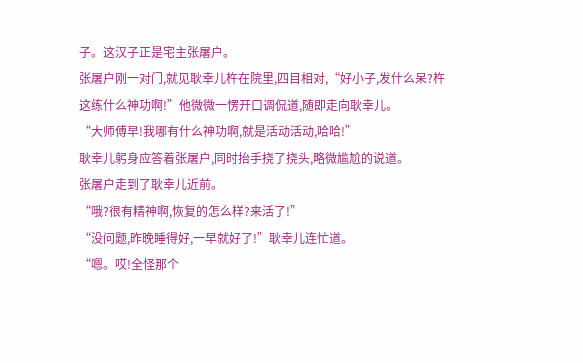子。这汉子正是宅主张屠户。
张屠户刚一对门,就见耿幸儿杵在院里,四目相对,“好小子,发什么呆?杵这练什么神功啊!”他微微一愣开口调侃道,随即走向耿幸儿。
“大师傅早!我哪有什么神功啊,就是活动活动,哈哈!”
耿幸儿躬身应答着张屠户,同时抬手挠了挠头,略微尴尬的说道。
张屠户走到了耿幸儿近前。
“哦?很有精神啊,恢复的怎么样?来活了!”
“没问题,昨晚睡得好,一早就好了!”耿幸儿连忙道。
“嗯。哎!全怪那个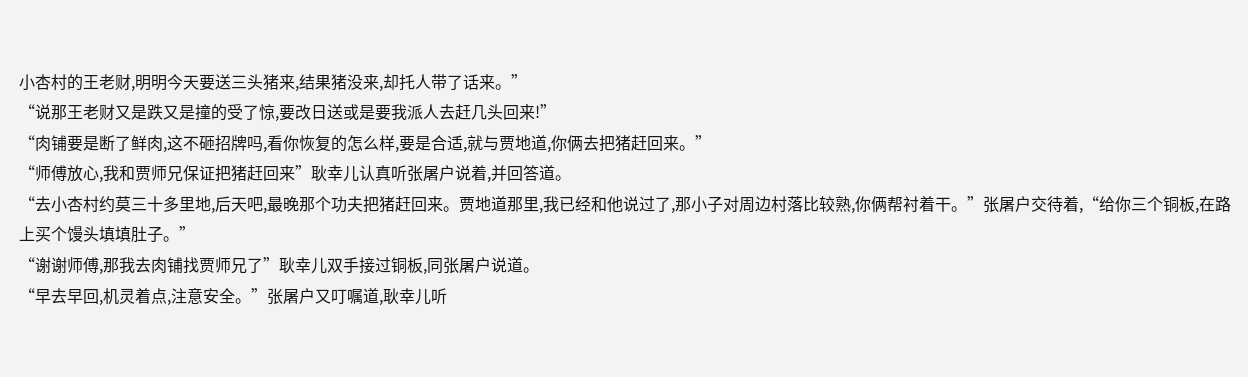小杏村的王老财,明明今天要送三头猪来,结果猪没来,却托人带了话来。”
“说那王老财又是跌又是撞的受了惊,要改日送或是要我派人去赶几头回来!”
“肉铺要是断了鲜肉,这不砸招牌吗,看你恢复的怎么样,要是合适,就与贾地道,你俩去把猪赶回来。”
“师傅放心,我和贾师兄保证把猪赶回来”耿幸儿认真听张屠户说着,并回答道。
“去小杏村约莫三十多里地,后天吧,最晚那个功夫把猪赶回来。贾地道那里,我已经和他说过了,那小子对周边村落比较熟,你俩帮衬着干。”张屠户交待着,“给你三个铜板,在路上买个馒头填填肚子。”
“谢谢师傅,那我去肉铺找贾师兄了”耿幸儿双手接过铜板,同张屠户说道。
“早去早回,机灵着点,注意安全。”张屠户又叮嘱道,耿幸儿听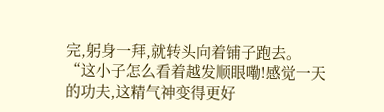完,躬身一拜,就转头向着铺子跑去。
“这小子怎么看着越发顺眼嘞!感觉一天的功夫,这精气神变得更好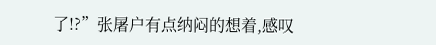了!?”张屠户有点纳闷的想着,感叹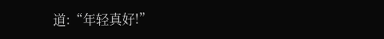道:“年轻真好!”